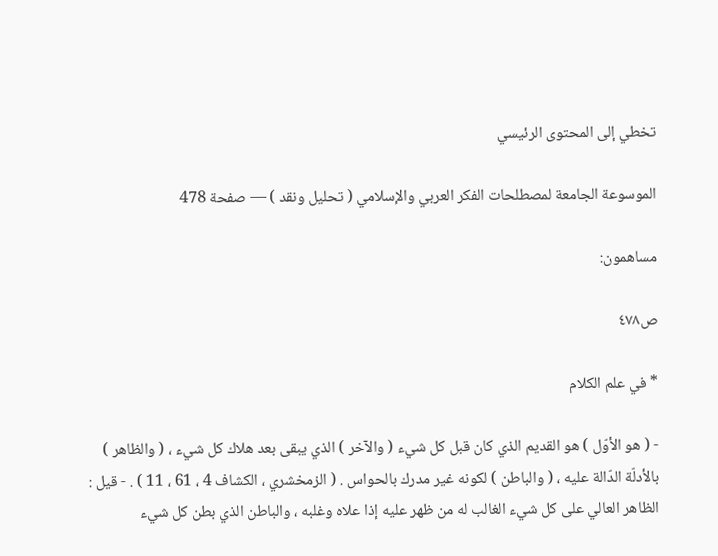تخطي إلى المحتوى الرئيسي

الموسوعة الجامعة لمصطلحات الفكر العربي والإسلامي ( تحليل ونقد ) — صفحة 478

مساهمون:

ص٤٧٨

* في علم الكلام

- ( هو الأوّل ) هو القديم الذي كان قبل كل شيء ( والآخر ) الذي يبقى بعد هلاك كل شيء ، ( والظاهر ) بالأدلّة الدّالة عليه ، ( والباطن ) لكونه غير مدرك بالحواس . ( الزمخشري ، الكشاف 4 ، 61 ، 11 ) . - قيل : الظاهر العالي على كل شيء الغالب له من ظهر عليه إذا علاه وغلبه ، والباطن الذي بطن كل شيء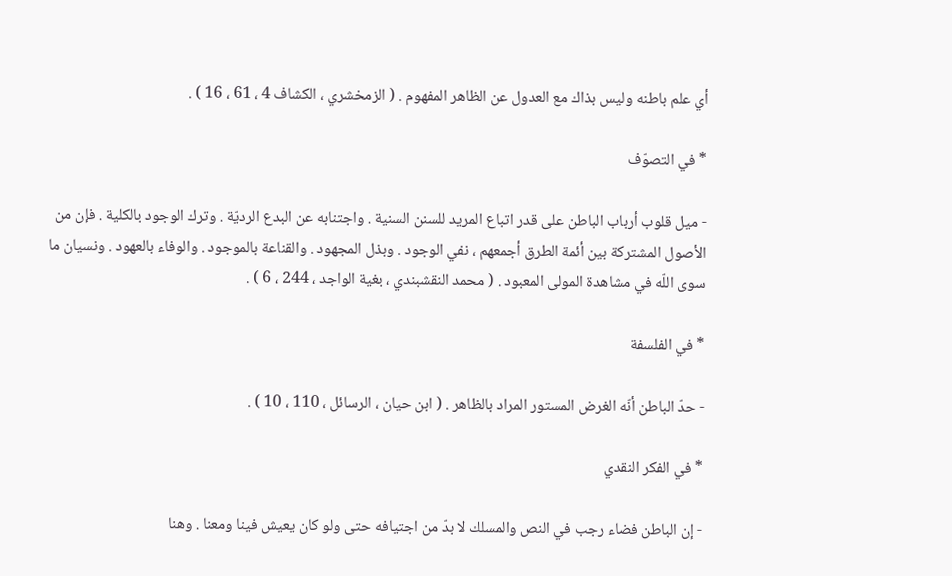أي علم باطنه وليس بذاك مع العدول عن الظاهر المفهوم . ( الزمخشري ، الكشاف 4 ، 61 ، 16 ) .

* في التصوّف

- ميل قلوب أرباب الباطن على قدر اتباع المريد للسنن السنية . واجتنابه عن البدع الرديّة . وترك الوجود بالكلية . فإن من الأصول المشتركة بين أئمة الطرق أجمعهم ، نفي الوجود . وبذل المجهود . والقناعة بالموجود . والوفاء بالعهود . ونسيان ما سوى اللّه في مشاهدة المولى المعبود . ( محمد النقشبندي ، بغية الواجد ، 244 ، 6 ) .

* في الفلسفة

- حدّ الباطن أنّه الغرض المستور المراد بالظاهر . ( ابن حيان ، الرسائل ، 110 ، 10 ) .

* في الفكر النقدي

- إن الباطن فضاء رجب في النص والمسلك لا بدّ من اجتيافه حتى ولو كان يعيش فينا ومعنا . وهنا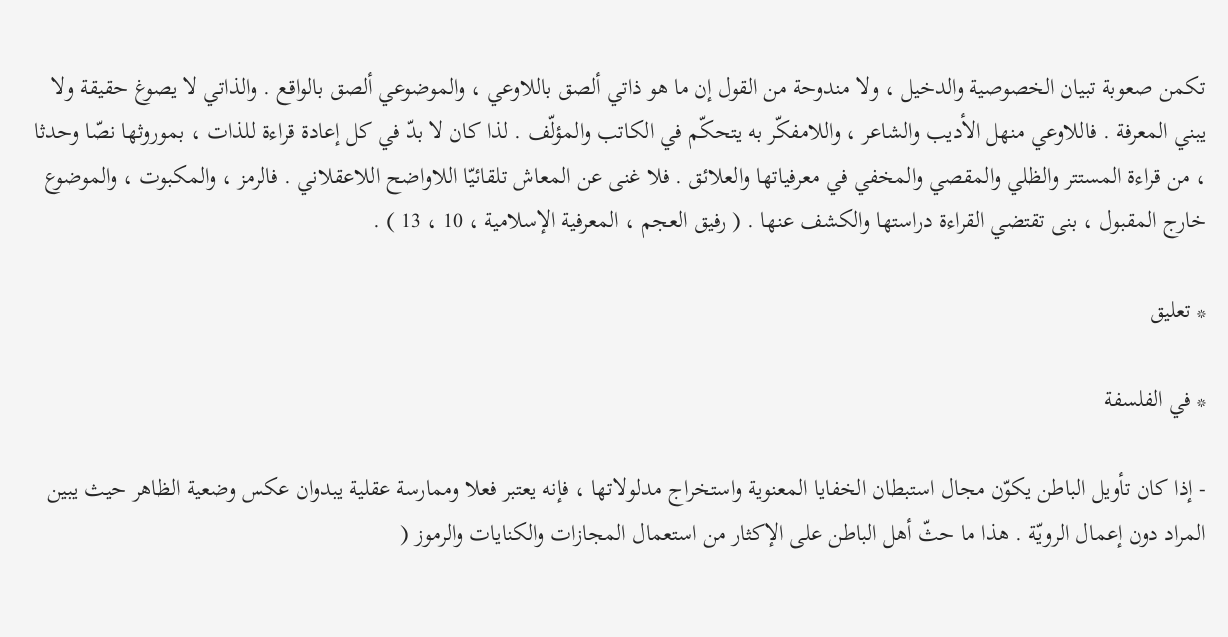تكمن صعوبة تبيان الخصوصية والدخيل ، ولا مندوحة من القول إن ما هو ذاتي ألصق باللاوعي ، والموضوعي ألصق بالواقع . والذاتي لا يصوغ حقيقة ولا يبني المعرفة . فاللاوعي منهل الأديب والشاعر ، واللامفكّر به يتحكّم في الكاتب والمؤلّف . لذا كان لا بدّ في كل إعادة قراءة للذات ، بموروثها نصّا وحدثا ، من قراءة المستتر والظلي والمقصي والمخفي في معرفياتها والعلائق . فلا غنى عن المعاش تلقائيّا اللاواضح اللاعقلاني . فالرمز ، والمكبوت ، والموضوع خارج المقبول ، بنى تقتضي القراءة دراستها والكشف عنها . ( رفيق العجم ، المعرفية الإسلامية ، 10 ، 13 ) .

* تعليق

* في الفلسفة

- إذا كان تأويل الباطن يكوّن مجال استبطان الخفايا المعنوية واستخراج مدلولاتها ، فإنه يعتبر فعلا وممارسة عقلية يبدوان عكس وضعية الظاهر حيث يبين المراد دون إعمال الرويّة . هذا ما حثّ أهل الباطن على الإكثار من استعمال المجازات والكنايات والرموز (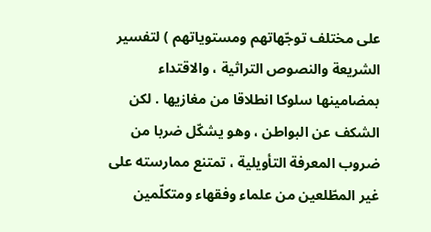على مختلف توجّهاتهم ومستوياتهم ) لتفسير الشريعة والنصوص التراثية ، والاقتداء بمضامينها سلوكا انطلاقا من مغازيها . لكن الشكف عن البواطن ، وهو يشكّل ضربا من ضروب المعرفة التأويلية ، تمتنع ممارسته على غير المطّلعين من علماء وفقهاء ومتكلّمين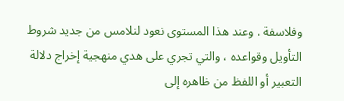وفلاسفة . وعند هذا المستوى نعود لنلامس من جديد شروط التأويل وقواعده ، والتي تجري على هدي منهجية إخراج دلالة التعبير أو اللفظ من ظاهره إلى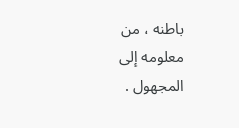باطنه ، من معلومه إلى المجهول .